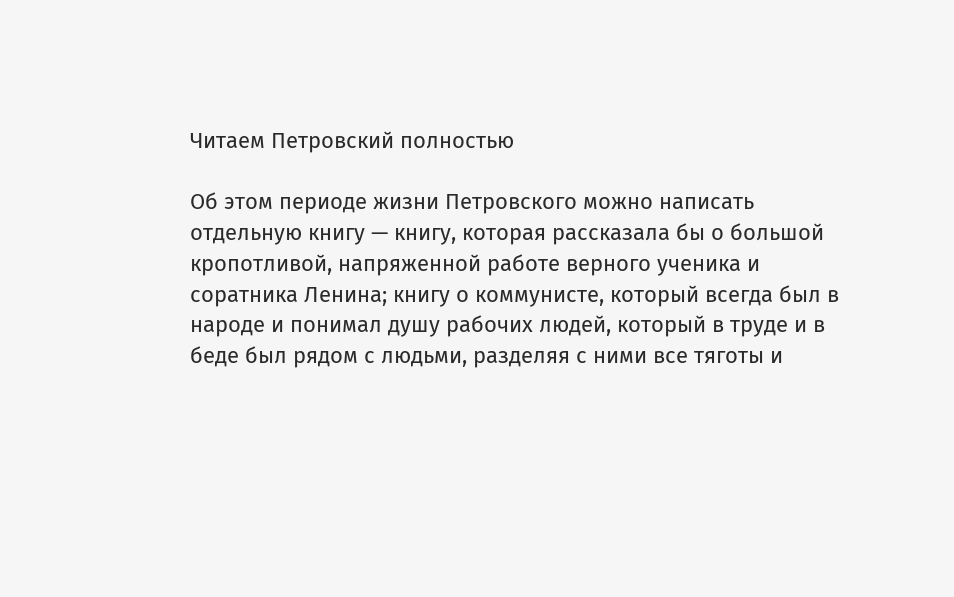Читаем Петровский полностью

Об этом периоде жизни Петровского можно написать отдельную книгу — книгу, которая рассказала бы о большой кропотливой, напряженной работе верного ученика и соратника Ленина; книгу о коммунисте, который всегда был в народе и понимал душу рабочих людей, который в труде и в беде был рядом с людьми, разделяя с ними все тяготы и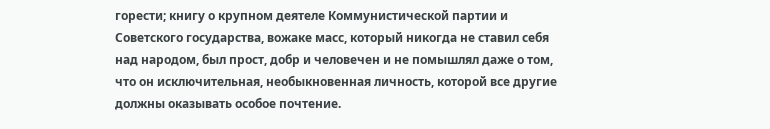горести; книгу о крупном деятеле Коммунистической партии и Советского государства, вожаке масс, который никогда не ставил себя над народом, был прост, добр и человечен и не помышлял даже о том, что он исключительная, необыкновенная личность, которой все другие должны оказывать особое почтение.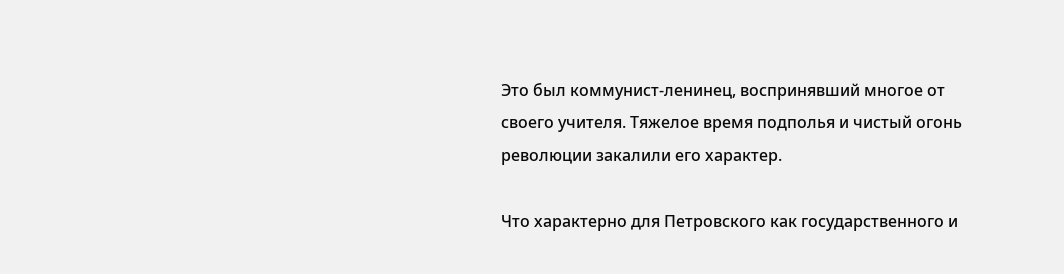Это был коммунист-ленинец, воспринявший многое от своего учителя. Тяжелое время подполья и чистый огонь революции закалили его характер.

Что характерно для Петровского как государственного и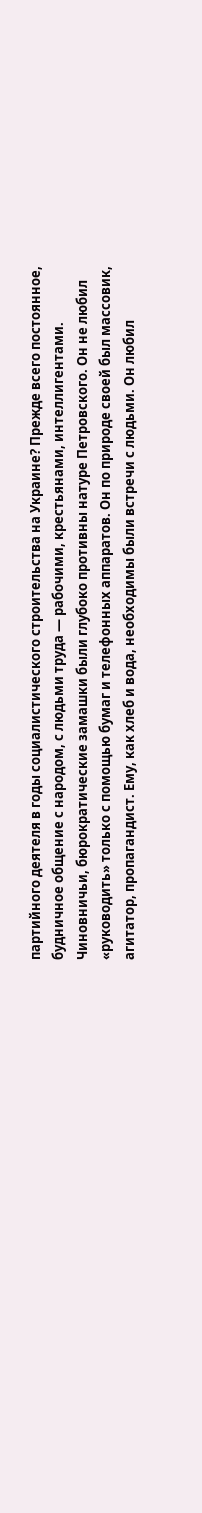партийного деятеля в годы социалистического строительства на Украине? Прежде всего постоянное, будничное общение с народом, с людьми труда — рабочими, крестьянами, интеллигентами. Чиновничьи, бюрократические замашки были глубоко противны натуре Петровского. Он не любил «руководить» только с помощью бумаг и телефонных аппаратов. Он по природе своей был массовик, агитатор, пропагандист. Ему, как хлеб и вода, необходимы были встречи с людьми. Он любил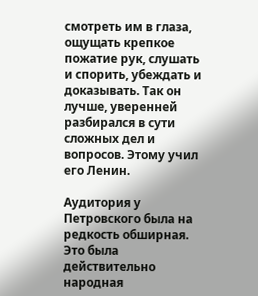смотреть им в глаза, ощущать крепкое пожатие рук, слушать и спорить, убеждать и доказывать. Так он лучше, уверенней разбирался в сути сложных дел и вопросов. Этому учил его Ленин.

Аудитория у Петровского была на редкость обширная. Это была действительно народная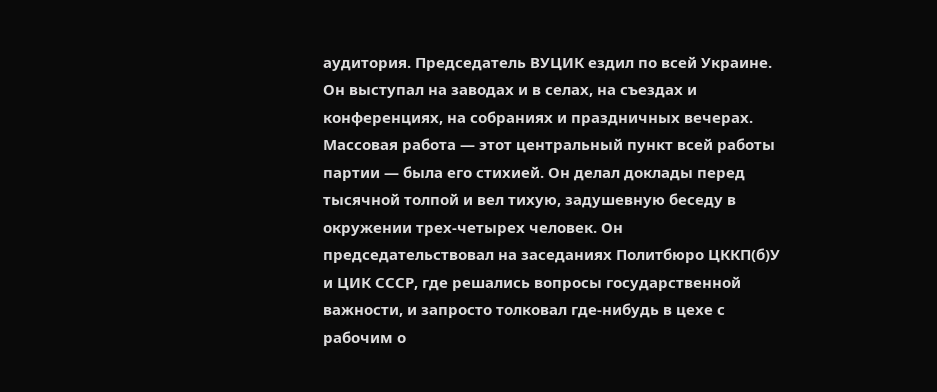аудитория. Председатель ВУЦИК ездил по всей Украине. Он выступал на заводах и в селах, на съездах и конференциях, на собраниях и праздничных вечерах. Массовая работа — этот центральный пункт всей работы партии — была его стихией. Он делал доклады перед тысячной толпой и вел тихую, задушевную беседу в окружении трех-четырех человек. Он председательствовал на заседаниях Политбюро ЦККП(б)У и ЦИК СССР, где решались вопросы государственной важности, и запросто толковал где-нибудь в цехе с рабочим о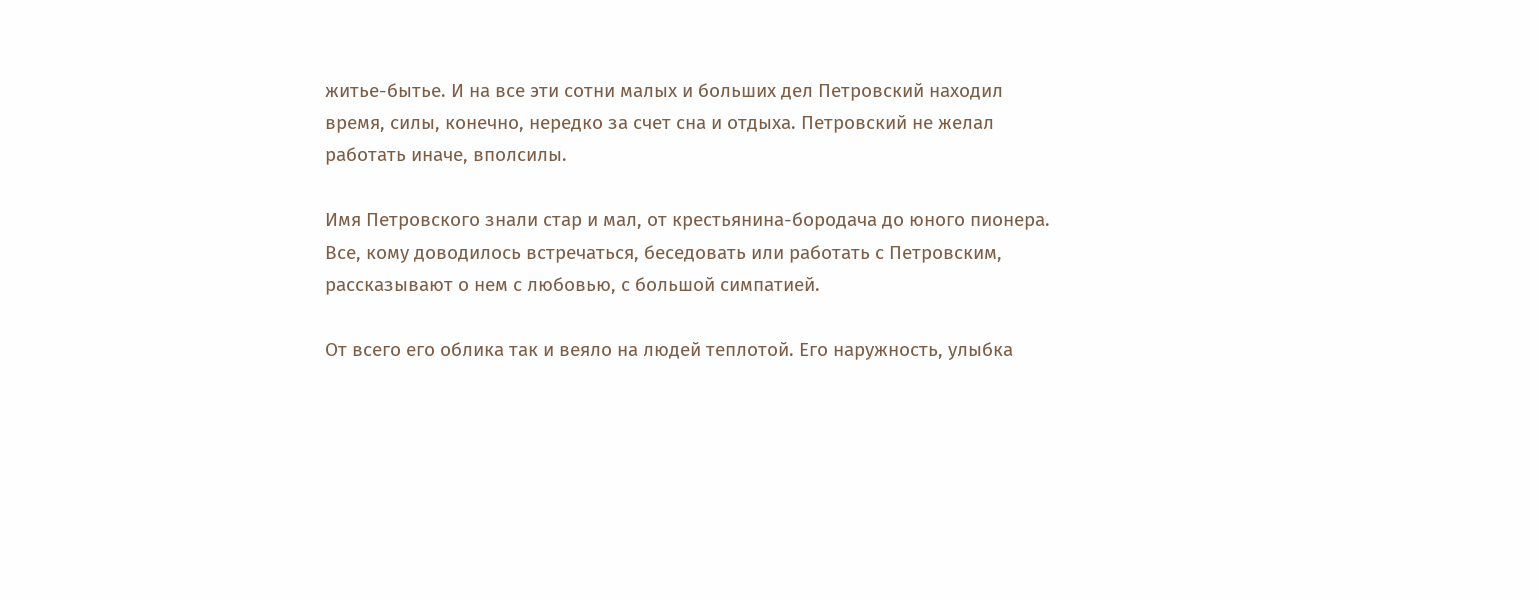житье-бытье. И на все эти сотни малых и больших дел Петровский находил время, силы, конечно, нередко за счет сна и отдыха. Петровский не желал работать иначе, вполсилы.

Имя Петровского знали стар и мал, от крестьянина-бородача до юного пионера. Все, кому доводилось встречаться, беседовать или работать с Петровским, рассказывают о нем с любовью, с большой симпатией.

От всего его облика так и веяло на людей теплотой. Его наружность, улыбка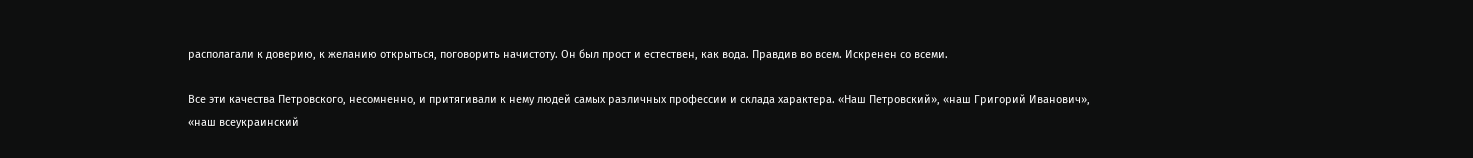располагали к доверию, к желанию открыться, поговорить начистоту. Он был прост и естествен, как вода. Правдив во всем. Искренен со всеми.

Все эти качества Петровского, несомненно, и притягивали к нему людей самых различных профессии и склада характера. «Наш Петровский», «наш Григорий Иванович», «наш всеукраинский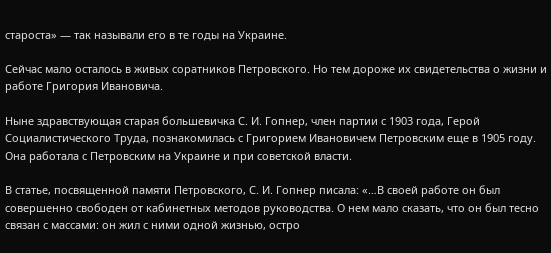староста» — так называли его в те годы на Украине.

Сейчас мало осталось в живых соратников Петровского. Но тем дороже их свидетельства о жизни и работе Григория Ивановича.

Ныне здравствующая старая большевичка С. И. Гопнер, член партии с 1903 года, Герой Социалистического Труда, познакомилась с Григорием Ивановичем Петровским еще в 1905 году. Она работала с Петровским на Украине и при советской власти.

В статье, посвященной памяти Петровского, С. И. Гопнер писала: «…В своей работе он был совершенно свободен от кабинетных методов руководства. О нем мало сказать, что он был тесно связан с массами: он жил с ними одной жизнью, остро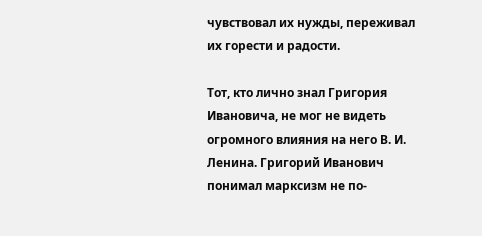чувствовал их нужды, переживал их горести и радости.

Тот, кто лично знал Григория Ивановича, не мог не видеть огромного влияния на него В. И. Ленина. Григорий Иванович понимал марксизм не по-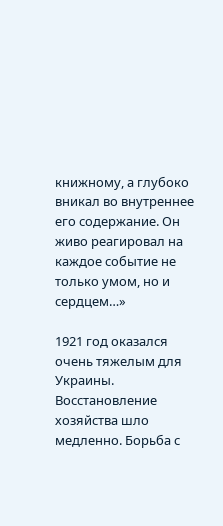книжному, а глубоко вникал во внутреннее его содержание. Он живо реагировал на каждое событие не только умом, но и сердцем…»

1921 год оказался очень тяжелым для Украины. Восстановление хозяйства шло медленно. Борьба с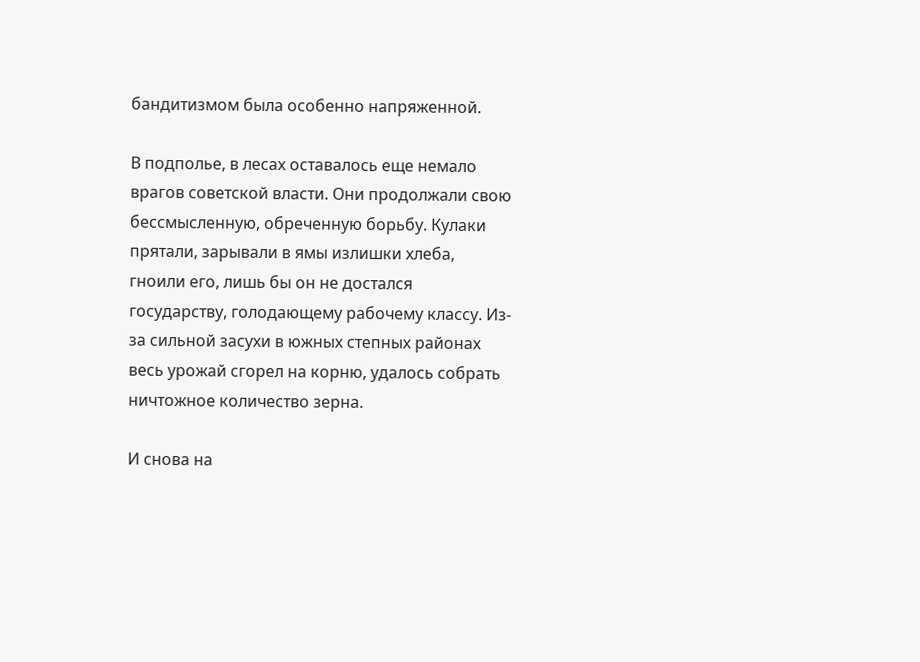бандитизмом была особенно напряженной.

В подполье, в лесах оставалось еще немало врагов советской власти. Они продолжали свою бессмысленную, обреченную борьбу. Кулаки прятали, зарывали в ямы излишки хлеба, гноили его, лишь бы он не достался государству, голодающему рабочему классу. Из-за сильной засухи в южных степных районах весь урожай сгорел на корню, удалось собрать ничтожное количество зерна.

И снова на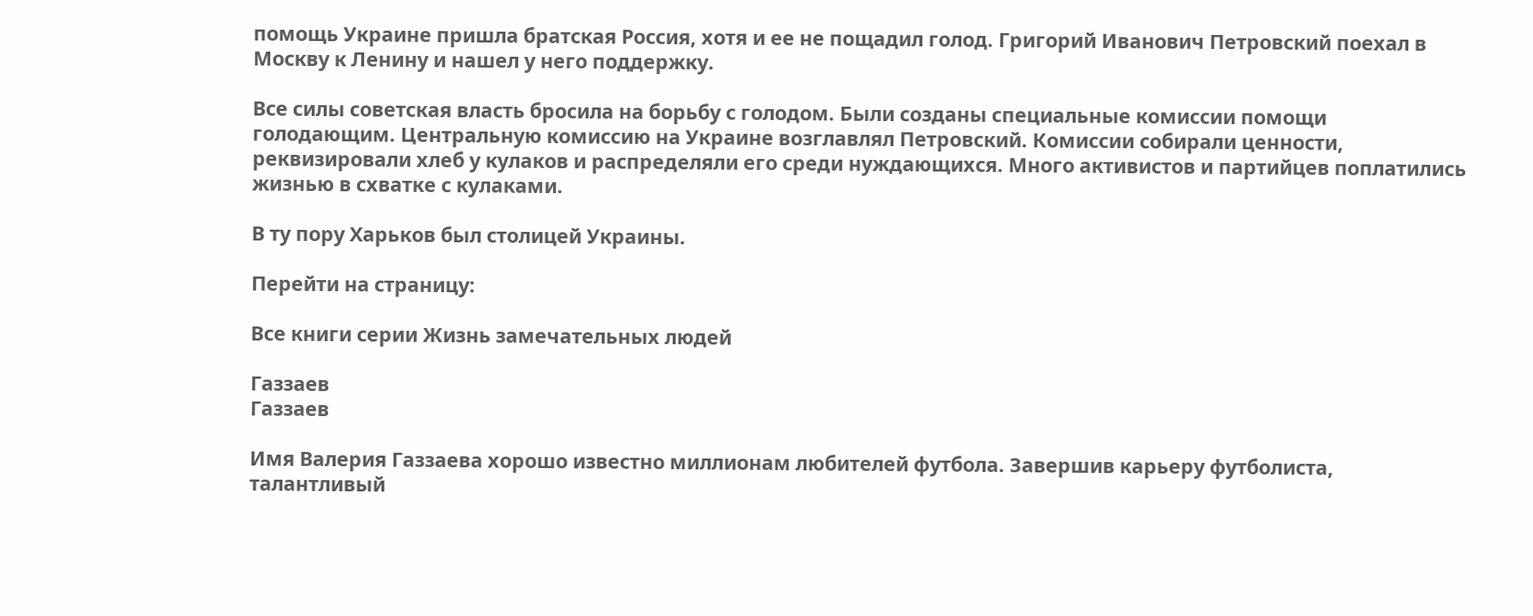помощь Украине пришла братская Россия, хотя и ее не пощадил голод. Григорий Иванович Петровский поехал в Москву к Ленину и нашел у него поддержку.

Все силы советская власть бросила на борьбу с голодом. Были созданы специальные комиссии помощи голодающим. Центральную комиссию на Украине возглавлял Петровский. Комиссии собирали ценности, реквизировали хлеб у кулаков и распределяли его среди нуждающихся. Много активистов и партийцев поплатились жизнью в схватке с кулаками.

В ту пору Харьков был столицей Украины.

Перейти на страницу:

Все книги серии Жизнь замечательных людей

Газзаев
Газзаев

Имя Валерия Газзаева хорошо известно миллионам любителей футбола. Завершив карьеру футболиста, талантливый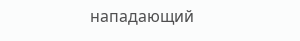нападающий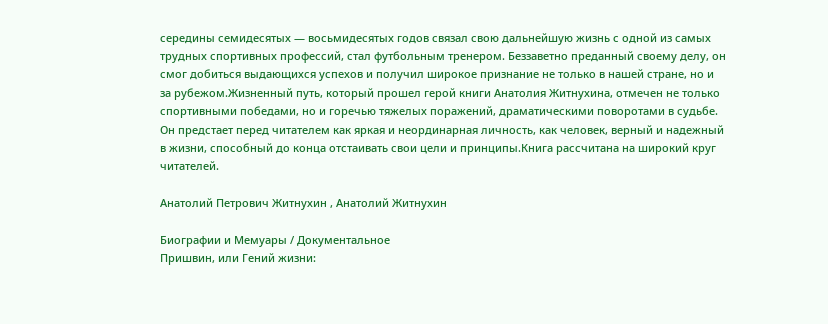середины семидесятых — восьмидесятых годов связал свою дальнейшую жизнь с одной из самых трудных спортивных профессий, стал футбольным тренером. Беззаветно преданный своему делу, он смог добиться выдающихся успехов и получил широкое признание не только в нашей стране, но и за рубежом.Жизненный путь, который прошел герой книги Анатолия Житнухина, отмечен не только спортивными победами, но и горечью тяжелых поражений, драматическими поворотами в судьбе. Он предстает перед читателем как яркая и неординарная личность, как человек, верный и надежный в жизни, способный до конца отстаивать свои цели и принципы.Книга рассчитана на широкий круг читателей.

Анатолий Петрович Житнухин , Анатолий Житнухин

Биографии и Мемуары / Документальное
Пришвин, или Гений жизни: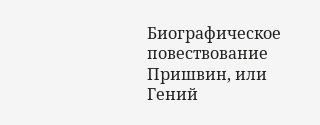Биографическое повествование
Пришвин, или Гений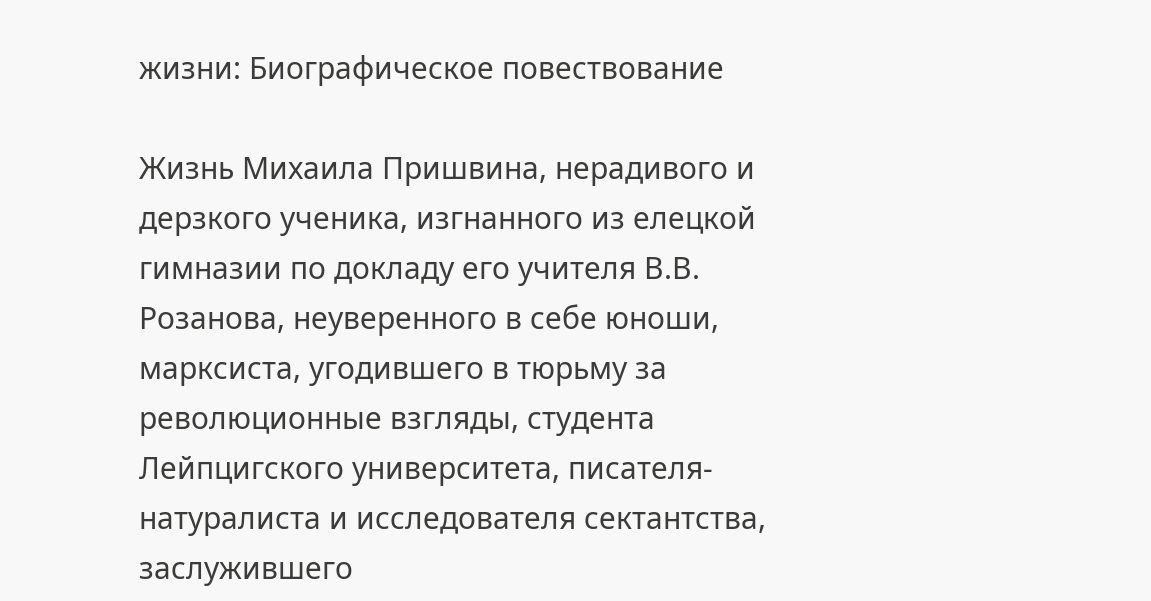жизни: Биографическое повествование

Жизнь Михаила Пришвина, нерадивого и дерзкого ученика, изгнанного из елецкой гимназии по докладу его учителя В.В. Розанова, неуверенного в себе юноши, марксиста, угодившего в тюрьму за революционные взгляды, студента Лейпцигского университета, писателя-натуралиста и исследователя сектантства, заслужившего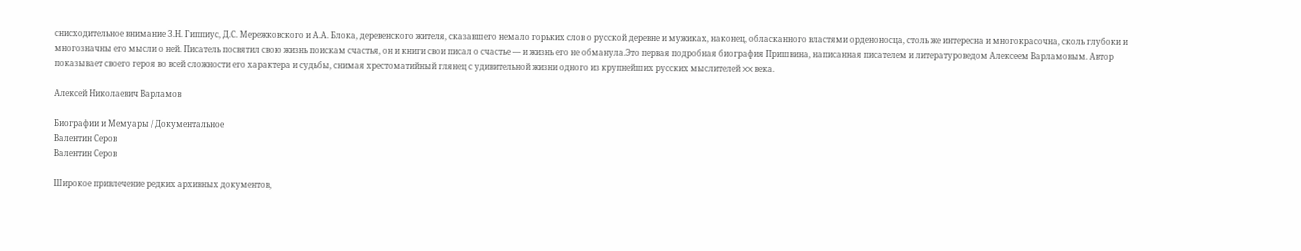снисходительное внимание З.Н. Гиппиус, Д.С. Мережковского и А.А. Блока, деревенского жителя, сказавшего немало горьких слов о русской деревне и мужиках, наконец, обласканного властями орденоносца, столь же интересна и многокрасочна, сколь глубоки и многозначны его мысли о ней. Писатель посвятил свою жизнь поискам счастья, он и книги свои писал о счастье — и жизнь его не обманула.Это первая подробная биография Пришвина, написанная писателем и литературоведом Алексеем Варламовым. Автор показывает своего героя во всей сложности его характера и судьбы, снимая хрестоматийный глянец с удивительной жизни одного из крупнейших русских мыслителей XX века.

Алексей Николаевич Варламов

Биографии и Мемуары / Документальное
Валентин Серов
Валентин Серов

Широкое привлечение редких архивных документов,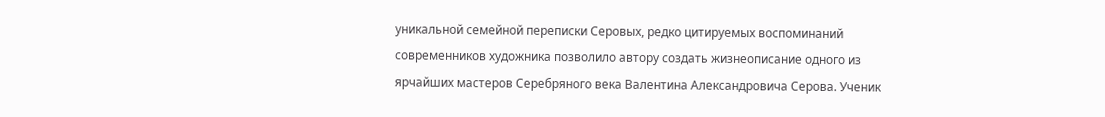уникальной семейной переписки Серовых, редко цитируемых воспоминаний современников художника позволило автору создать жизнеописание одного из ярчайших мастеров Серебряного века Валентина Александровича Серова. Ученик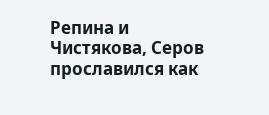Репина и Чистякова, Серов прославился как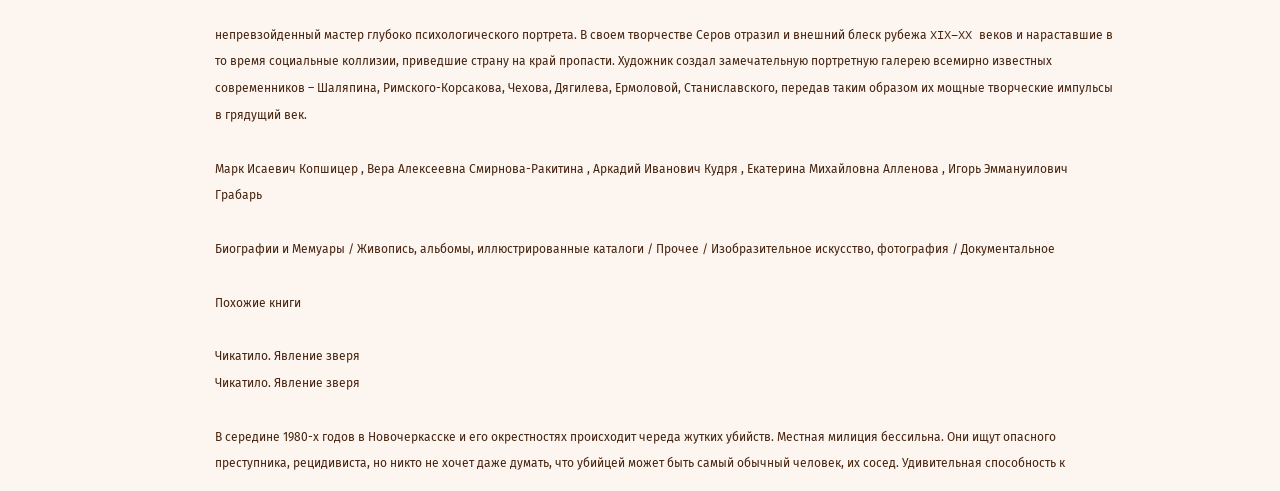непревзойденный мастер глубоко психологического портрета. В своем творчестве Серов отразил и внешний блеск рубежа XIX–XX веков и нараставшие в то время социальные коллизии, приведшие страну на край пропасти. Художник создал замечательную портретную галерею всемирно известных современников – Шаляпина, Римского-Корсакова, Чехова, Дягилева, Ермоловой, Станиславского, передав таким образом их мощные творческие импульсы в грядущий век.

Марк Исаевич Копшицер , Вера Алексеевна Смирнова-Ракитина , Аркадий Иванович Кудря , Екатерина Михайловна Алленова , Игорь Эммануилович Грабарь

Биографии и Мемуары / Живопись, альбомы, иллюстрированные каталоги / Прочее / Изобразительное искусство, фотография / Документальное

Похожие книги

Чикатило. Явление зверя
Чикатило. Явление зверя

В середине 1980-х годов в Новочеркасске и его окрестностях происходит череда жутких убийств. Местная милиция бессильна. Они ищут опасного преступника, рецидивиста, но никто не хочет даже думать, что убийцей может быть самый обычный человек, их сосед. Удивительная способность к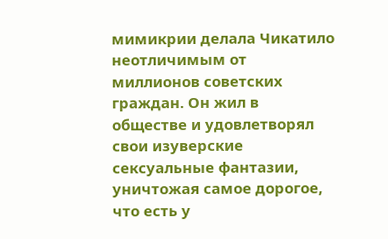мимикрии делала Чикатило неотличимым от миллионов советских граждан. Он жил в обществе и удовлетворял свои изуверские сексуальные фантазии, уничтожая самое дорогое, что есть у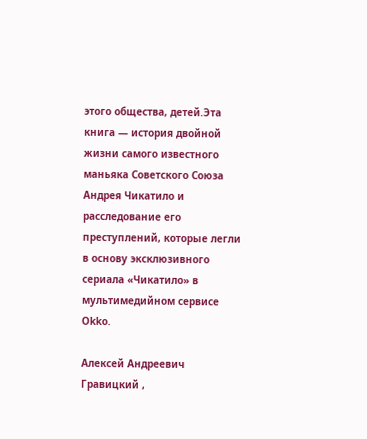этого общества, детей.Эта книга — история двойной жизни самого известного маньяка Советского Союза Андрея Чикатило и расследование его преступлений, которые легли в основу эксклюзивного сериала «Чикатило» в мультимедийном сервисе Okko.

Алексей Андреевич Гравицкий ,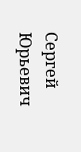Сергей Юрьевич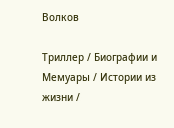Волков

Триллер / Биографии и Мемуары / Истории из жизни /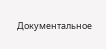Документальное